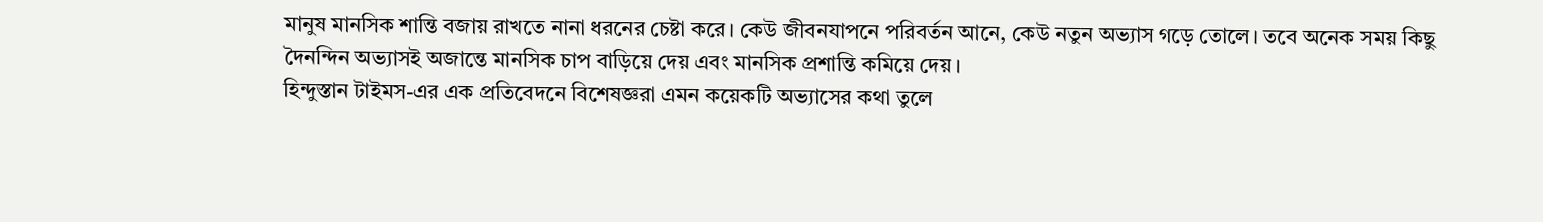মানুষ মানসিক শান্তি বজায় রাখতে নানা ধরনের চেষ্টা করে। কেউ জীবনযাপনে পরিবর্তন আনে, কেউ নতুন অভ্যাস গড়ে তোলে। তবে অনেক সময় কিছু দৈনন্দিন অভ্যাসই অজান্তে মানসিক চাপ বাড়িয়ে দেয় এবং মানসিক প্রশান্তি কমিয়ে দেয়।
হিন্দুস্তান টাইমস-এর এক প্রতিবেদনে বিশেষজ্ঞরা এমন কয়েকটি অভ্যাসের কথা তুলে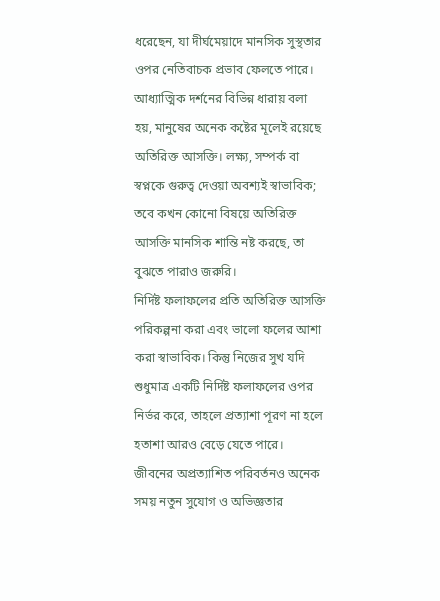ধরেছেন, যা দীর্ঘমেয়াদে মানসিক সুস্থতার ওপর নেতিবাচক প্রভাব ফেলতে পারে।
আধ্যাত্মিক দর্শনের বিভিন্ন ধারায় বলা হয়, মানুষের অনেক কষ্টের মূলেই রয়েছে অতিরিক্ত আসক্তি। লক্ষ্য, সম্পর্ক বা স্বপ্নকে গুরুত্ব দেওয়া অবশ্যই স্বাভাবিক; তবে কখন কোনো বিষয়ে অতিরিক্ত আসক্তি মানসিক শান্তি নষ্ট করছে, তা বুঝতে পারাও জরুরি।
নির্দিষ্ট ফলাফলের প্রতি অতিরিক্ত আসক্তি
পরিকল্পনা করা এবং ভালো ফলের আশা করা স্বাভাবিক। কিন্তু নিজের সুখ যদি শুধুমাত্র একটি নির্দিষ্ট ফলাফলের ওপর নির্ভর করে, তাহলে প্রত্যাশা পূরণ না হলে হতাশা আরও বেড়ে যেতে পারে। জীবনের অপ্রত্যাশিত পরিবর্তনও অনেক সময় নতুন সুযোগ ও অভিজ্ঞতার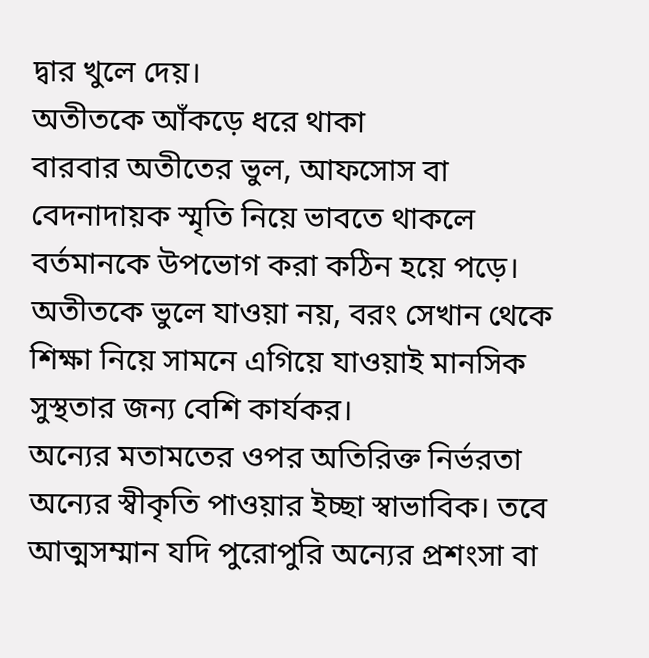দ্বার খুলে দেয়।
অতীতকে আঁকড়ে ধরে থাকা
বারবার অতীতের ভুল, আফসোস বা বেদনাদায়ক স্মৃতি নিয়ে ভাবতে থাকলে বর্তমানকে উপভোগ করা কঠিন হয়ে পড়ে। অতীতকে ভুলে যাওয়া নয়, বরং সেখান থেকে শিক্ষা নিয়ে সামনে এগিয়ে যাওয়াই মানসিক সুস্থতার জন্য বেশি কার্যকর।
অন্যের মতামতের ওপর অতিরিক্ত নির্ভরতা
অন্যের স্বীকৃতি পাওয়ার ইচ্ছা স্বাভাবিক। তবে আত্মসম্মান যদি পুরোপুরি অন্যের প্রশংসা বা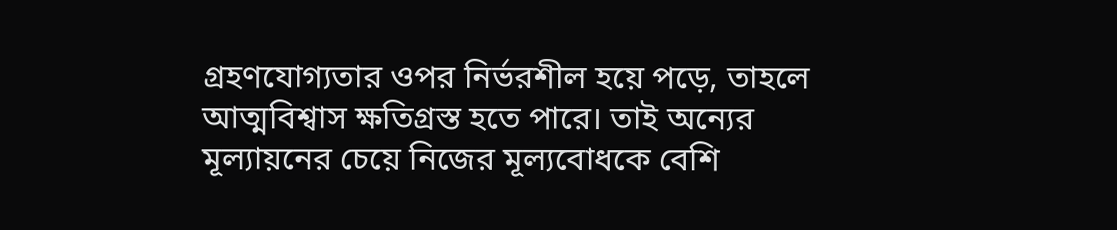গ্রহণযোগ্যতার ওপর নির্ভরশীল হয়ে পড়ে, তাহলে আত্মবিশ্বাস ক্ষতিগ্রস্ত হতে পারে। তাই অন্যের মূল্যায়নের চেয়ে নিজের মূল্যবোধকে বেশি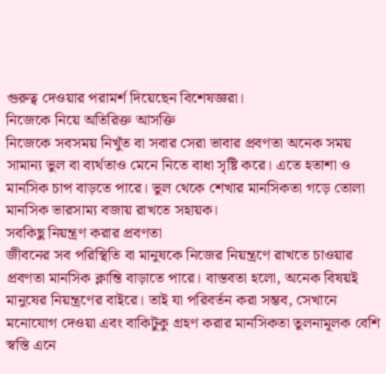গুরুত্ব দেওয়ার পরামর্শ দিয়েছেন বিশেষজ্ঞরা।
নিজেকে নিয়ে অতিরিক্ত আসক্তি
নিজেকে সবসময় নিখুঁত বা সবার সেরা ভাবার প্রবণতা অনেক সময় সামান্য ভুল বা ব্যর্থতাও মেনে নিতে বাধা সৃষ্টি করে। এতে হতাশা ও মানসিক চাপ বাড়তে পারে। ভুল থেকে শেখার মানসিকতা গড়ে তোলা মানসিক ভারসাম্য বজায় রাখতে সহায়ক।
সবকিছু নিয়ন্ত্রণ করার প্রবণতা
জীবনের সব পরিস্থিতি বা মানুষকে নিজের নিয়ন্ত্রণে রাখতে চাওয়ার প্রবণতা মানসিক ক্লান্তি বাড়াতে পারে। বাস্তবতা হলো, অনেক বিষয়ই মানুষের নিয়ন্ত্রণের বাইরে। তাই যা পরিবর্তন করা সম্ভব, সেখানে মনোযোগ দেওয়া এবং বাকিটুকু গ্রহণ করার মানসিকতা তুলনামূলক বেশি স্বস্তি এনে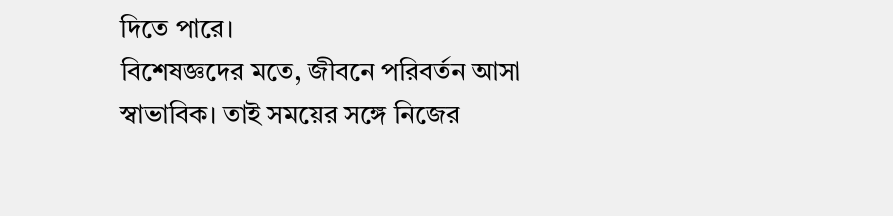দিতে পারে।
বিশেষজ্ঞদের মতে, জীবনে পরিবর্তন আসা স্বাভাবিক। তাই সময়ের সঙ্গে নিজের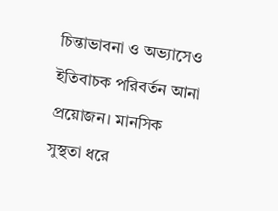চিন্তাভাবনা ও অভ্যাসেও ইতিবাচক পরিবর্তন আনা প্রয়োজন। মানসিক সুস্থতা ধরে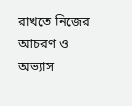রাখতে নিজের আচরণ ও অভ্যাস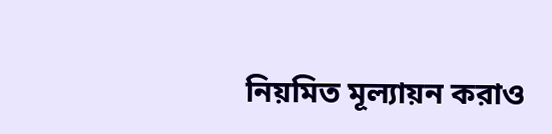নিয়মিত মূল্যায়ন করাও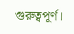গুরুত্বপূর্ণ।